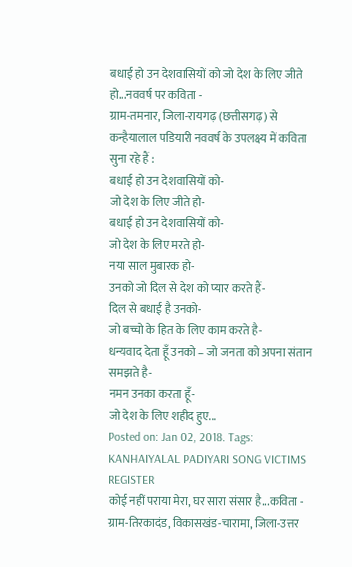बधाई हो उन देशवासियों को जो देश के लिए जीते हो...नववर्ष पर कविता -
ग्राम-तमनार, जिला-रायगढ़ (छत्तीसगढ़) से कन्हैयालाल पडियारी नववर्ष के उपलक्ष्य में कविता सुना रहे हैं :
बधाई हो उन देशवासियों को-
जो देश के लिए जीते हो-
बधाई हो उन देशवासियों को-
जो देश के लिए मरते हो-
नया साल मुबारक हो-
उनको जो दिल से देश को प्यार करते हैं-
दिल से बधाई है उनको-
जो बच्चो के हित के लिए काम करते है-
धन्यवाद देता हूँ उनको – जो जनता को अपना संतान समझते है-
नमन उनका करता हूँ-
जो देश के लिए शहीद हुए...
Posted on: Jan 02, 2018. Tags: KANHAIYALAL PADIYARI SONG VICTIMS REGISTER
कोई नहीं पराया मेरा, घर सारा संसार है...कविता -
ग्राम-तिरकादंड, विकासखंड-चारामा, जिला-उत्तर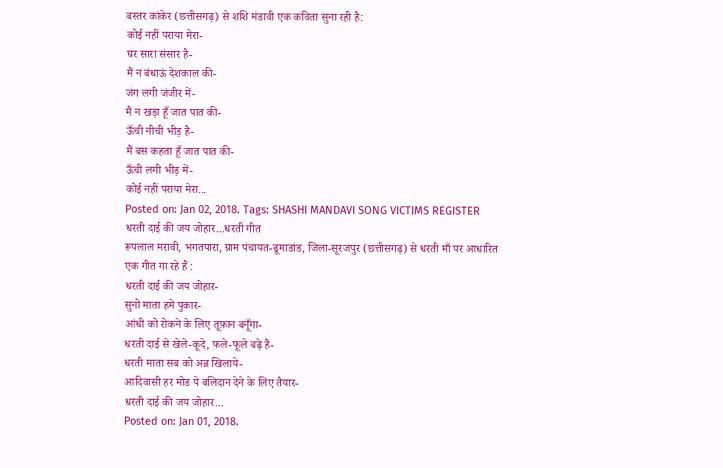बस्तर कांकेर (छत्तीसगढ़) से शशि मंडावी एक कविता सुना रही है:
कोई नहीं पराया मेरा-
घर सारा संसार है-
मैं न बंधाऊं देशकाल की-
जंग लगी जंजीर में-
मैं न खड़ा हूँ जात पात की-
ऊँची नीची भीड़ है-
मैं बस कहता हूँ जात पात की-
ऊँची लगी भीड़ में-
कोई नहीं पराया मेरा...
Posted on: Jan 02, 2018. Tags: SHASHI MANDAVI SONG VICTIMS REGISTER
धरती दाई की जय जोहार...धरती गीत
रूपलाल मरावी, भगतपारा, ग्राम पंचायत-ढूमाडांड, जिला-सूरजपुर (छत्तीसगढ़) से धरती माँ पर आधारित एक गीत गा रहे हैं :
धरती दाई की जय जोहार-
सुनो माता हमे पुकार-
आंधी को रोकने के लिए तूफ़ान बनूँगा-
धरती दाई से खेले-कूदे, फले-फूले बढ़े हैं-
धरती माता सब को अन्न खिलाये-
आदिवासी हर मोड पे बलिदान देने के लिए तैयार-
धरती दाई की जय जोहार...
Posted on: Jan 01, 2018.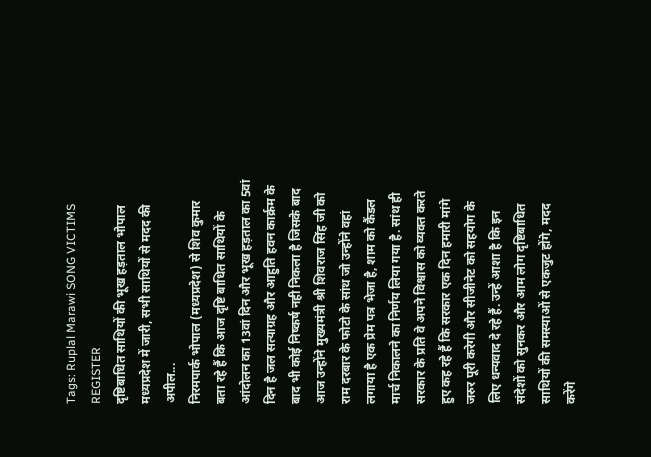Tags: Ruplal Marawi SONG VICTIMS REGISTER
दृष्टिबाधित साथियों की भूख हड़ताल भोपाल मध्यप्रदेश में जारी, सभी साथियों से मदद की अपील...
निरमपार्क भोपाल (मध्यप्रदेश) से शिव कुमार बता रहे हैं कि आज दृष्टि बाधित साथियों के आंदोलन का 13वां दिन और भूख हड़ताल का 5वां दिन है जल सत्याग्रह और आहुति हवन कार्क्रम के बाद भी कोई निष्कर्ष नही निकला है जिसके बाद आज उन्होंने मुख्यमंत्री श्री शिवराज सिंह जी को राम दरबार के फोटो के सांथ जो उन्होंने वहां लगाया है एक प्रेम पत्र भेजा है, शाम को कैंडल मार्च निकालने का निर्णय लिया गया है. सांथ ही सरकार के प्रति वे अपने विश्वास को व्यक्त करते हुए कह रहे हैं कि सरकार एक दिन हमारी मांगे जरुर पूरी करेगी और सीजीनेट को सहयोग के लिए धन्यवाद दे रहे हैं. उन्हें आशा है कि इन संदेशों को सुनकर और आम लोग दृष्टिबाधित साथियों की समस्याओं से एकजुट होंगे, मदद करेंगे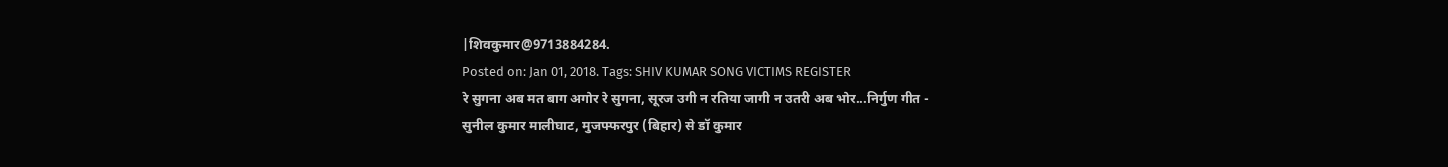|शिवकुमार@9713884284.
Posted on: Jan 01, 2018. Tags: SHIV KUMAR SONG VICTIMS REGISTER
रे सुगना अब मत बाग अगोर रे सुगना, सूरज उगी न रतिया जागी न उतरी अब भोर...निर्गुण गीत -
सुनील कुमार मालीघाट, मुजफ्फरपुर (बिहार) से डॉ कुमार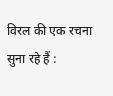विरल की एक रचना सुना रहे हैं :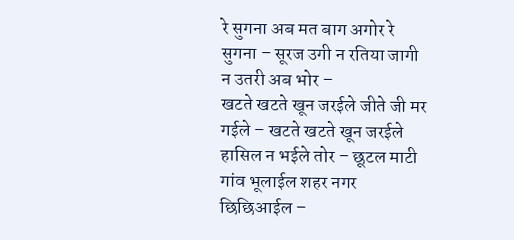रे सुगना अब मत बाग अगोर रे सुगना – सूरज उगी न रतिया जागी न उतरी अब भोर –
खटते खटते खून जरईले जीते जी मर गईले – खटते खटते खून जरईले हासिल न भईले तोर – छूटल माटी गांव भूलाईल शहर नगर छिछिआईल –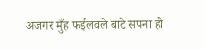अजगर मुँह फईलवले बाटे सपना हो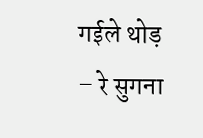गईले थोड़ – रे सुगना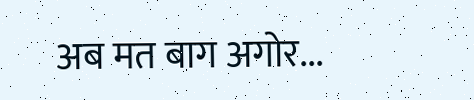अब मत बाग अगोर...